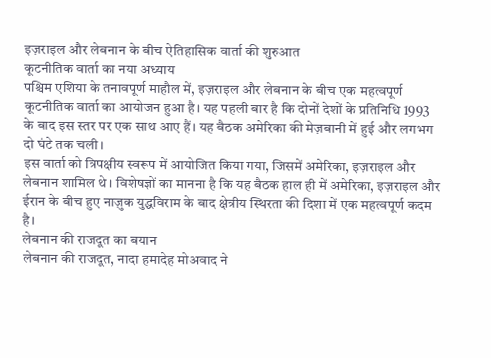इज़राइल और लेबनान के बीच ऐतिहासिक वार्ता की शुरुआत
कूटनीतिक वार्ता का नया अध्याय
पश्चिम एशिया के तनावपूर्ण माहौल में, इज़राइल और लेबनान के बीच एक महत्वपूर्ण कूटनीतिक वार्ता का आयोजन हुआ है। यह पहली बार है कि दोनों देशों के प्रतिनिधि 1993 के बाद इस स्तर पर एक साथ आए हैं। यह बैठक अमेरिका की मेज़बानी में हुई और लगभग दो घंटे तक चली।
इस वार्ता को त्रिपक्षीय स्वरूप में आयोजित किया गया, जिसमें अमेरिका, इज़राइल और लेबनान शामिल थे। विशेषज्ञों का मानना है कि यह बैठक हाल ही में अमेरिका, इज़राइल और ईरान के बीच हुए नाज़ुक युद्धविराम के बाद क्षेत्रीय स्थिरता की दिशा में एक महत्वपूर्ण कदम है।
लेबनान की राजदूत का बयान
लेबनान की राजदूत, नादा हमादेह मोअवाद ने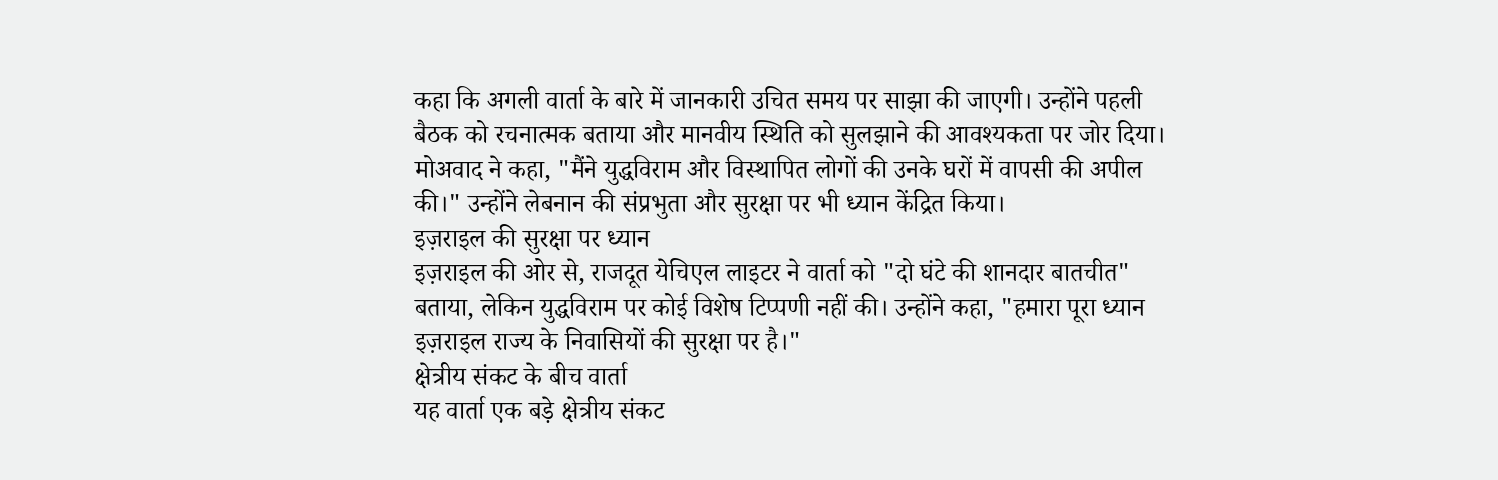कहा कि अगली वार्ता के बारे में जानकारी उचित समय पर साझा की जाएगी। उन्होंने पहली बैठक को रचनात्मक बताया और मानवीय स्थिति को सुलझाने की आवश्यकता पर जोर दिया।
मोअवाद ने कहा, "मैंने युद्धविराम और विस्थापित लोगों की उनके घरों में वापसी की अपील की।" उन्होंने लेबनान की संप्रभुता और सुरक्षा पर भी ध्यान केंद्रित किया।
इज़राइल की सुरक्षा पर ध्यान
इज़राइल की ओर से, राजदूत येचिएल लाइटर ने वार्ता को "दो घंटे की शानदार बातचीत" बताया, लेकिन युद्धविराम पर कोई विशेष टिप्पणी नहीं की। उन्होंने कहा, "हमारा पूरा ध्यान इज़राइल राज्य के निवासियों की सुरक्षा पर है।"
क्षेत्रीय संकट के बीच वार्ता
यह वार्ता एक बड़े क्षेत्रीय संकट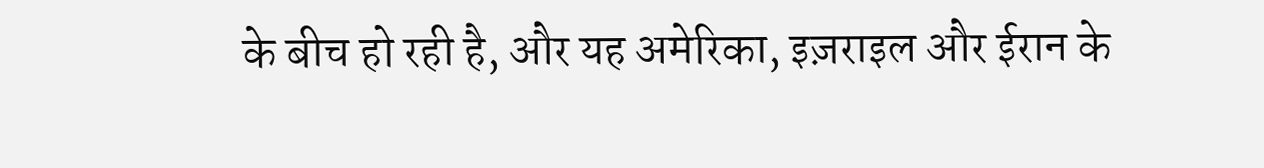के बीच हो रही है, और यह अमेरिका, इज़राइल और ईरान के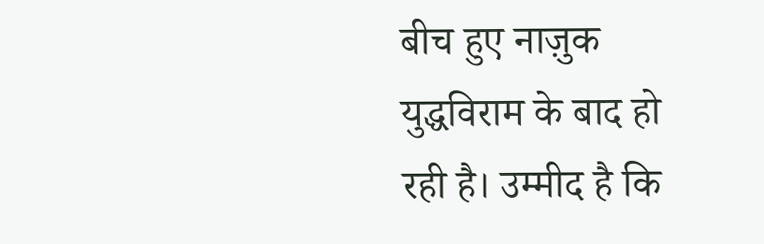बीच हुए नाज़ुक युद्धविराम के बाद हो रही है। उम्मीद है कि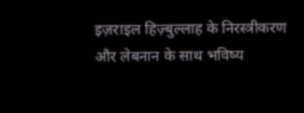इज़राइल हिज़्बुल्लाह के निरस्त्रीकरण और लेबनान के साथ भविष्य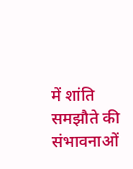में शांति समझौते की संभावनाओं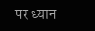पर ध्यान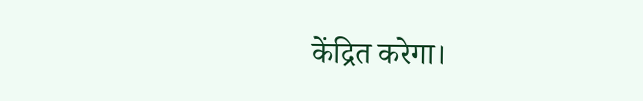केंद्रित करेगा।